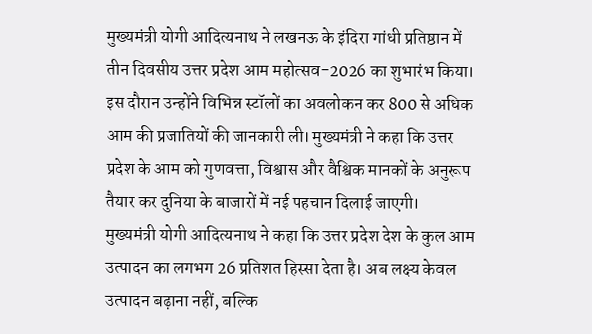मुख्यमंत्री योगी आदित्यनाथ ने लखनऊ के इंदिरा गांधी प्रतिष्ठान में तीन दिवसीय उत्तर प्रदेश आम महोत्सव-2026 का शुभारंभ किया। इस दौरान उन्होंने विभिन्न स्टॉलों का अवलोकन कर 800 से अधिक आम की प्रजातियों की जानकारी ली। मुख्यमंत्री ने कहा कि उत्तर प्रदेश के आम को गुणवत्ता, विश्वास और वैश्विक मानकों के अनुरूप तैयार कर दुनिया के बाजारों में नई पहचान दिलाई जाएगी।
मुख्यमंत्री योगी आदित्यनाथ ने कहा कि उत्तर प्रदेश देश के कुल आम उत्पादन का लगभग 26 प्रतिशत हिस्सा देता है। अब लक्ष्य केवल उत्पादन बढ़ाना नहीं, बल्कि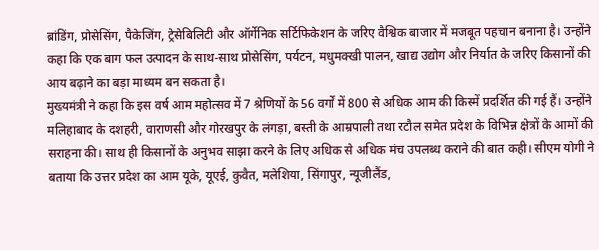ब्रांडिंग, प्रोसेसिंग, पैकेजिंग, ट्रेसेबिलिटी और ऑर्गेनिक सर्टिफिकेशन के जरिए वैश्विक बाजार में मजबूत पहचान बनाना है। उन्होंने कहा कि एक बाग फल उत्पादन के साथ-साथ प्रोसेसिंग, पर्यटन, मधुमक्खी पालन, खाद्य उद्योग और निर्यात के जरिए किसानों की आय बढ़ाने का बड़ा माध्यम बन सकता है।
मुख्यमंत्री ने कहा कि इस वर्ष आम महोत्सव में 7 श्रेणियों के 56 वर्गों में 800 से अधिक आम की किस्में प्रदर्शित की गई हैं। उन्होंने मलिहाबाद के दशहरी, वाराणसी और गोरखपुर के लंगड़ा, बस्ती के आम्रपाली तथा रटौल समेत प्रदेश के विभिन्न क्षेत्रों के आमों की सराहना की। साथ ही किसानों के अनुभव साझा करने के लिए अधिक से अधिक मंच उपलब्ध कराने की बात कही। सीएम योगी ने बताया कि उत्तर प्रदेश का आम यूके, यूएई, कुवैत, मलेशिया, सिंगापुर, न्यूजीलैंड,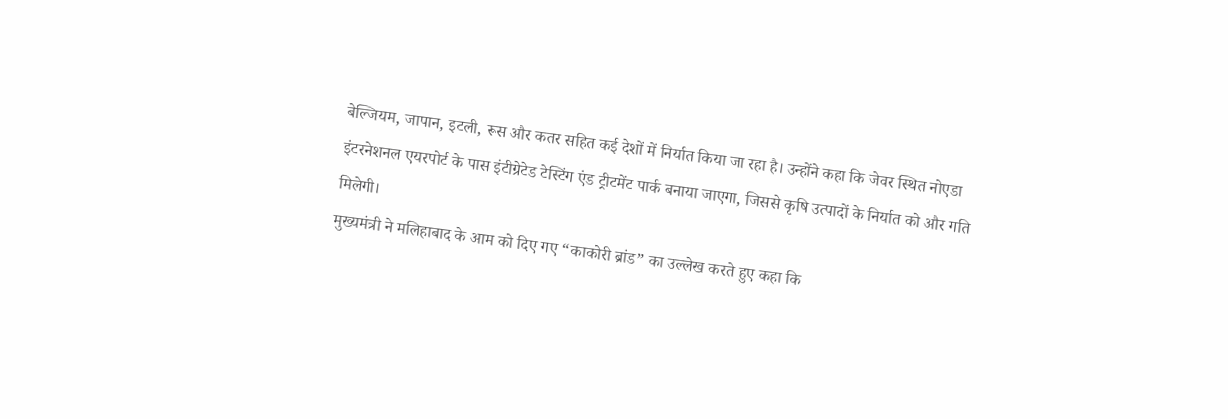बेल्जियम, जापान, इटली, रूस और कतर सहित कई देशों में निर्यात किया जा रहा है। उन्होंने कहा कि जेवर स्थित नोएडा इंटरनेशनल एयरपोर्ट के पास इंटीग्रेटेड टेस्टिंग एंड ट्रीटमेंट पार्क बनाया जाएगा, जिससे कृषि उत्पादों के निर्यात को और गति मिलेगी।
मुख्यमंत्री ने मलिहाबाद के आम को दिए गए “काकोरी ब्रांड” का उल्लेख करते हुए कहा कि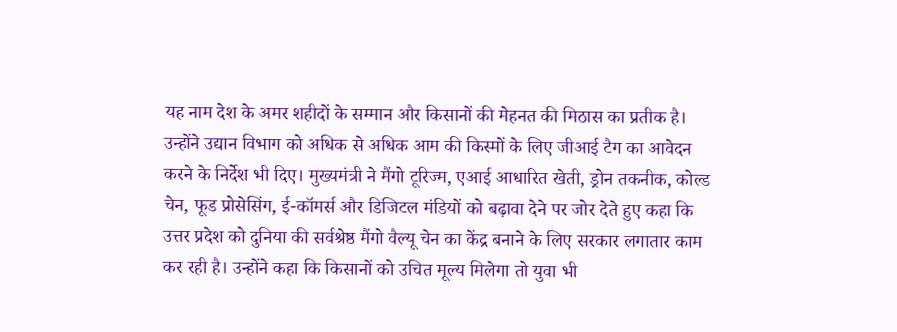यह नाम देश के अमर शहीदों के सम्मान और किसानों की मेहनत की मिठास का प्रतीक है। उन्होंने उद्यान विभाग को अधिक से अधिक आम की किस्मों के लिए जीआई टैग का आवेदन करने के निर्देश भी दिए। मुख्यमंत्री ने मैंगो टूरिज्म, एआई आधारित खेती, ड्रोन तकनीक, कोल्ड चेन, फूड प्रोसेसिंग, ई-कॉमर्स और डिजिटल मंडियों को बढ़ावा देने पर जोर देते हुए कहा कि उत्तर प्रदेश को दुनिया की सर्वश्रेष्ठ मैंगो वैल्यू चेन का केंद्र बनाने के लिए सरकार लगातार काम कर रही है। उन्होंने कहा कि किसानों को उचित मूल्य मिलेगा तो युवा भी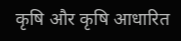कृषि और कृषि आधारित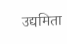उद्यमिता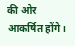की ओर आकर्षित होंगे।